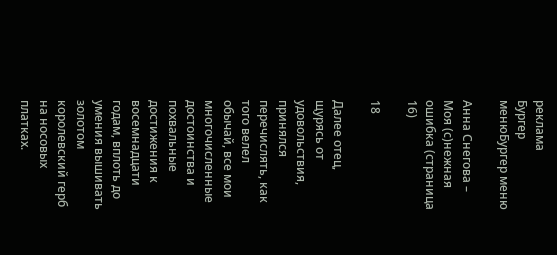реклама
Бургер менюБургер меню

Анна Снегова – Моя (с)нежная ошибка (страница 16)

18

Далее отец, щурясь от удовольствия, принялся перечислять, как того велел обычай, все мои многочисленные достоинства и похвальные достижения к восемнадцати годам, вплоть до умения вышивать золотом королевский герб на носовых платках.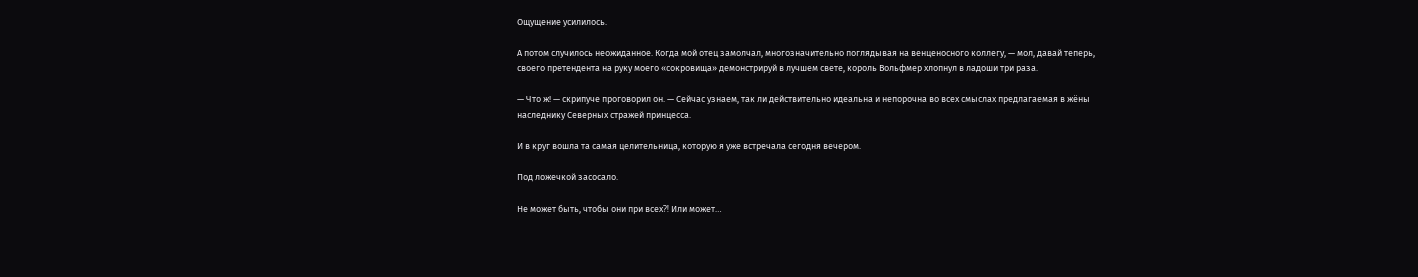Ощущение усилилось.

А потом случилось неожиданное. Когда мой отец замолчал, многозначительно поглядывая на венценосного коллегу, — мол, давай теперь, своего претендента на руку моего «сокровища» демонстрируй в лучшем свете, король Вольфмер хлопнул в ладоши три раза.

— Что ж! — скрипуче проговорил он. — Сейчас узнаем, так ли действительно идеальна и непорочна во всех смыслах предлагаемая в жёны наследнику Северных стражей принцесса.

И в круг вошла та самая целительница, которую я уже встречала сегодня вечером.

Под ложечкой засосало.

Не может быть, чтобы они при всех⁈ Или может…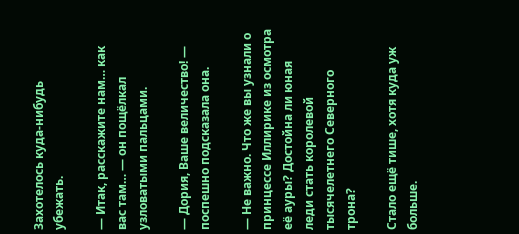Захотелось куда-нибудь убежать.

— Итак, расскажите нам… как вас там… — он пощёлкал узловатыми пальцами.

— Дория, Ваше величество! — поспешно подсказала она.

— Не важно. Что же вы узнали о принцессе Иллирике из осмотра её ауры? Достойна ли юная леди стать королевой тысячелетнего Северного трона?

Стало ещё тише, хотя куда уж больше.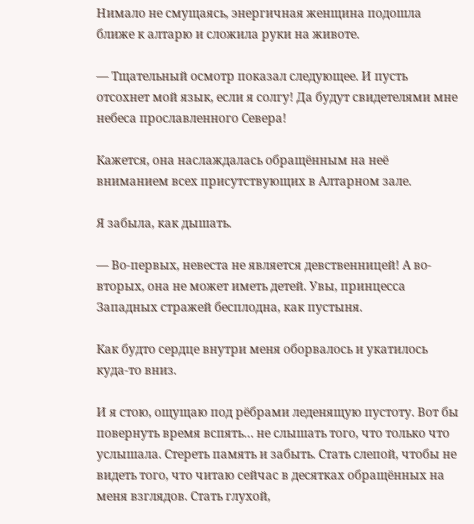Нимало не смущаясь, энергичная женщина подошла ближе к алтарю и сложила руки на животе.

— Тщательный осмотр показал следующее. И пусть отсохнет мой язык, если я солгу! Да будут свидетелями мне небеса прославленного Севера!

Кажется, она наслаждалась обращённым на неё вниманием всех присутствующих в Алтарном зале.

Я забыла, как дышать.

— Во-первых, невеста не является девственницей! А во-вторых, она не может иметь детей. Увы, принцесса Западных стражей бесплодна, как пустыня.

Как будто сердце внутри меня оборвалось и укатилось куда-то вниз.

И я стою, ощущаю под рёбрами леденящую пустоту. Вот бы повернуть время вспять… не слышать того, что только что услышала. Стереть память и забыть. Стать слепой, чтобы не видеть того, что читаю сейчас в десятках обращённых на меня взглядов. Стать глухой,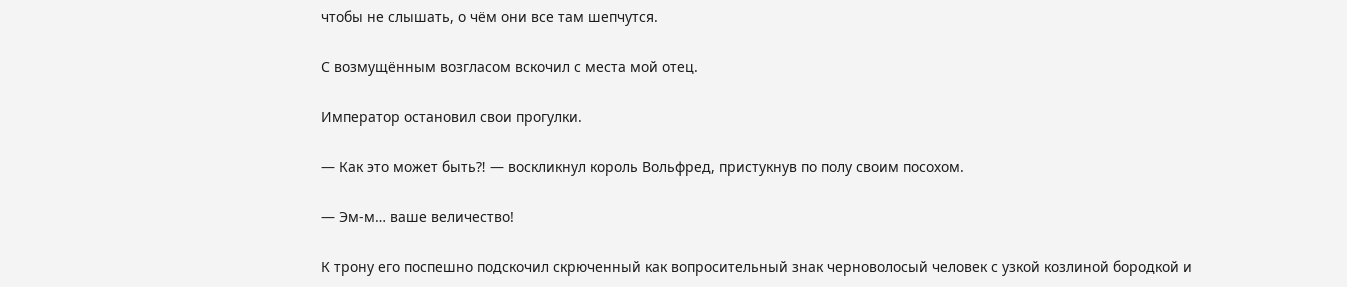чтобы не слышать, о чём они все там шепчутся.

С возмущённым возгласом вскочил с места мой отец.

Император остановил свои прогулки.

— Как это может быть⁈ — воскликнул король Вольфред, пристукнув по полу своим посохом.

— Эм-м… ваше величество!

К трону его поспешно подскочил скрюченный как вопросительный знак черноволосый человек с узкой козлиной бородкой и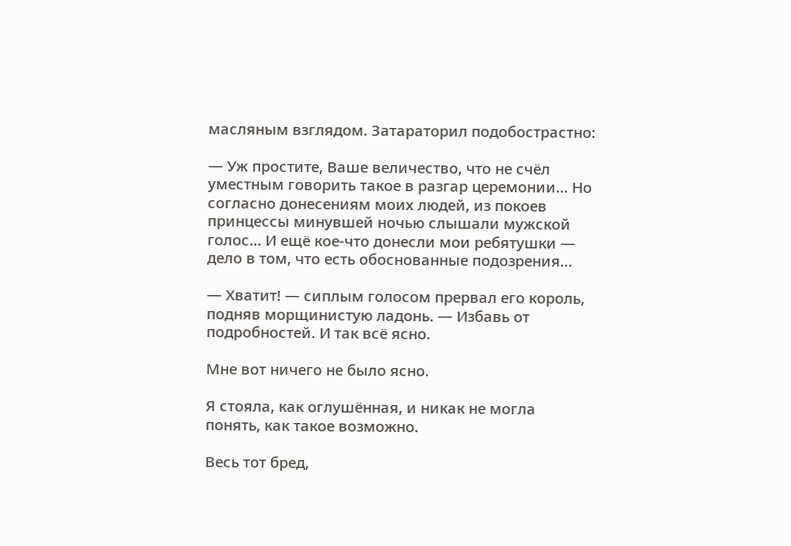масляным взглядом. Затараторил подобострастно:

— Уж простите, Ваше величество, что не счёл уместным говорить такое в разгар церемонии… Но согласно донесениям моих людей, из покоев принцессы минувшей ночью слышали мужской голос… И ещё кое-что донесли мои ребятушки — дело в том, что есть обоснованные подозрения…

— Хватит! — сиплым голосом прервал его король, подняв морщинистую ладонь. — Избавь от подробностей. И так всё ясно.

Мне вот ничего не было ясно.

Я стояла, как оглушённая, и никак не могла понять, как такое возможно.

Весь тот бред,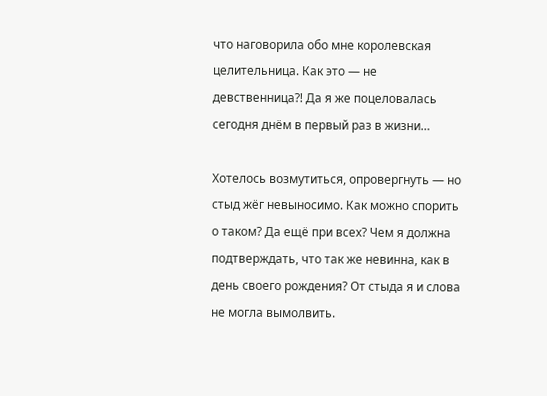что наговорила обо мне королевская целительница. Как это — не девственница⁈ Да я же поцеловалась сегодня днём в первый раз в жизни…

Хотелось возмутиться, опровергнуть — но стыд жёг невыносимо. Как можно спорить о таком? Да ещё при всех? Чем я должна подтверждать, что так же невинна, как в день своего рождения? От стыда я и слова не могла вымолвить.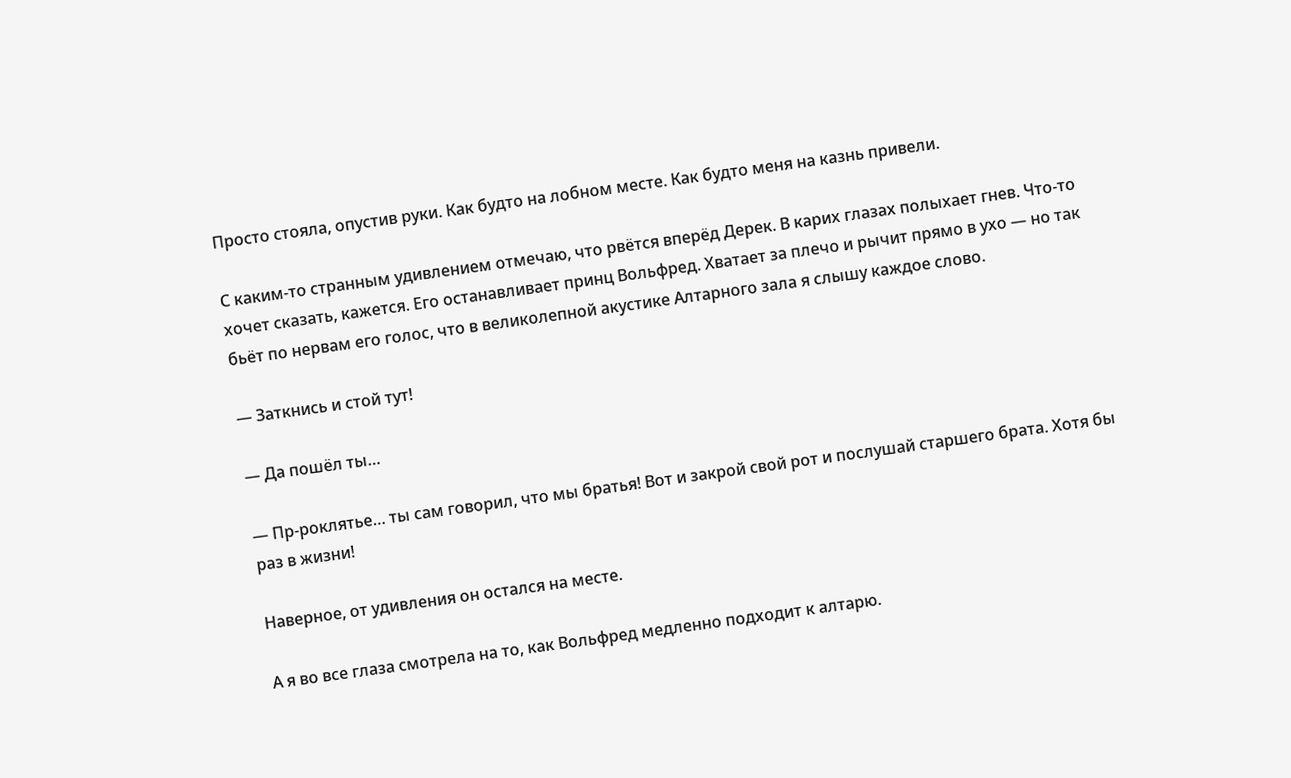Просто стояла, опустив руки. Как будто на лобном месте. Как будто меня на казнь привели.

С каким-то странным удивлением отмечаю, что рвётся вперёд Дерек. В карих глазах полыхает гнев. Что-то хочет сказать, кажется. Его останавливает принц Вольфред. Хватает за плечо и рычит прямо в ухо — но так бьёт по нервам его голос, что в великолепной акустике Алтарного зала я слышу каждое слово.

— Заткнись и стой тут!

— Да пошёл ты…

— Пр-роклятье… ты сам говорил, что мы братья! Вот и закрой свой рот и послушай старшего брата. Хотя бы раз в жизни!

Наверное, от удивления он остался на месте.

А я во все глаза смотрела на то, как Вольфред медленно подходит к алтарю.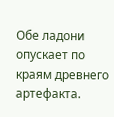Обе ладони опускает по краям древнего артефакта.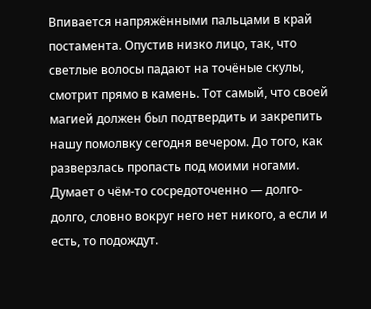Впивается напряжёнными пальцами в край постамента. Опустив низко лицо, так, что светлые волосы падают на точёные скулы, смотрит прямо в камень. Тот самый, что своей магией должен был подтвердить и закрепить нашу помолвку сегодня вечером. До того, как разверзлась пропасть под моими ногами. Думает о чём-то сосредоточенно — долго-долго, словно вокруг него нет никого, а если и есть, то подождут.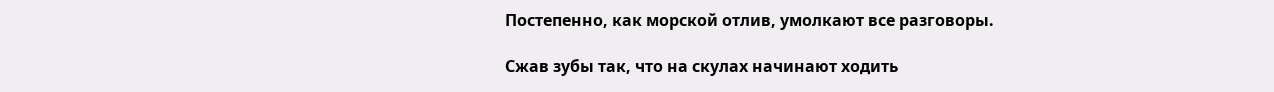Постепенно, как морской отлив, умолкают все разговоры.

Сжав зубы так, что на скулах начинают ходить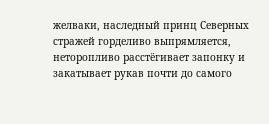желваки, наследный принц Северных стражей горделиво выпрямляется, неторопливо расстёгивает запонку и закатывает рукав почти до самого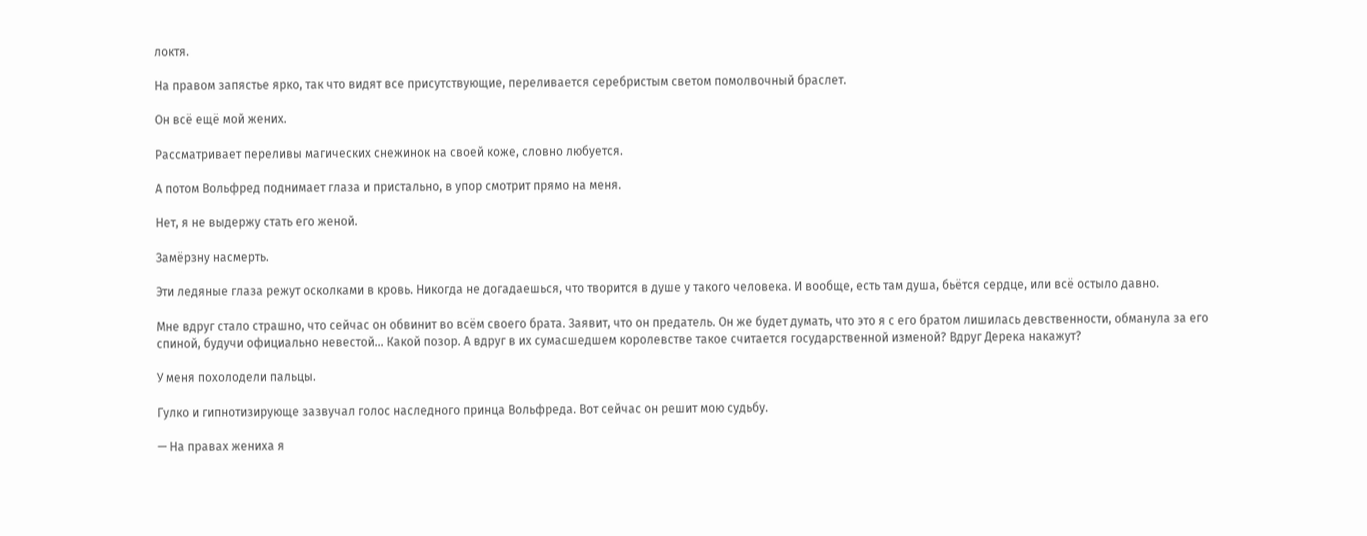локтя.

На правом запястье ярко, так что видят все присутствующие, переливается серебристым светом помолвочный браслет.

Он всё ещё мой жених.

Рассматривает переливы магических снежинок на своей коже, словно любуется.

А потом Вольфред поднимает глаза и пристально, в упор смотрит прямо на меня.

Нет, я не выдержу стать его женой.

Замёрзну насмерть.

Эти ледяные глаза режут осколками в кровь. Никогда не догадаешься, что творится в душе у такого человека. И вообще, есть там душа, бьётся сердце, или всё остыло давно.

Мне вдруг стало страшно, что сейчас он обвинит во всём своего брата. Заявит, что он предатель. Он же будет думать, что это я с его братом лишилась девственности, обманула за его спиной, будучи официально невестой… Какой позор. А вдруг в их сумасшедшем королевстве такое считается государственной изменой? Вдруг Дерека накажут?

У меня похолодели пальцы.

Гулко и гипнотизирующе зазвучал голос наследного принца Вольфреда. Вот сейчас он решит мою судьбу.

— На правах жениха я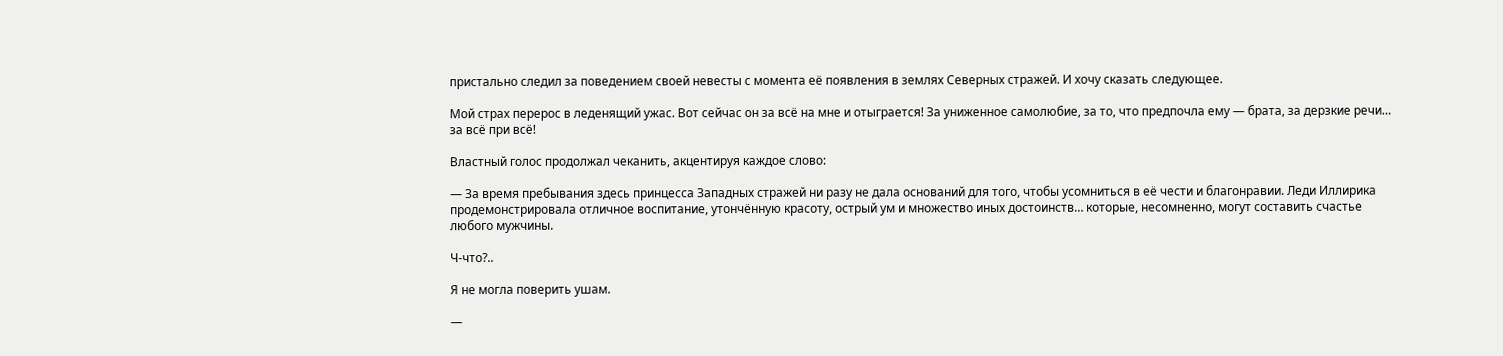пристально следил за поведением своей невесты с момента её появления в землях Северных стражей. И хочу сказать следующее.

Мой страх перерос в леденящий ужас. Вот сейчас он за всё на мне и отыграется! За униженное самолюбие, за то, что предпочла ему — брата, за дерзкие речи… за всё при всё!

Властный голос продолжал чеканить, акцентируя каждое слово:

— За время пребывания здесь принцесса Западных стражей ни разу не дала оснований для того, чтобы усомниться в её чести и благонравии. Леди Иллирика продемонстрировала отличное воспитание, утончённую красоту, острый ум и множество иных достоинств… которые, несомненно, могут составить счастье любого мужчины.

Ч-что?..

Я не могла поверить ушам.

—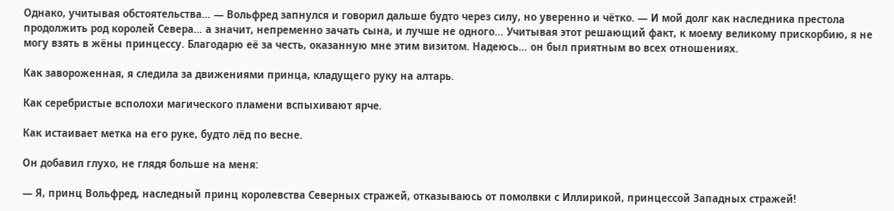Однако, учитывая обстоятельства… — Вольфред запнулся и говорил дальше будто через силу, но уверенно и чётко. — И мой долг как наследника престола продолжить род королей Севера… а значит, непременно зачать сына, и лучше не одного… Учитывая этот решающий факт, к моему великому прискорбию, я не могу взять в жёны принцессу. Благодарю её за честь, оказанную мне этим визитом. Надеюсь… он был приятным во всех отношениях.

Как завороженная, я следила за движениями принца, кладущего руку на алтарь.

Как серебристые всполохи магического пламени вспыхивают ярче.

Как истаивает метка на его руке, будто лёд по весне.

Он добавил глухо, не глядя больше на меня:

— Я, принц Вольфред, наследный принц королевства Северных стражей, отказываюсь от помолвки с Иллирикой, принцессой Западных стражей!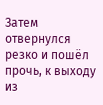Затем отвернулся резко и пошёл прочь, к выходу из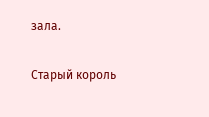зала.

Старый король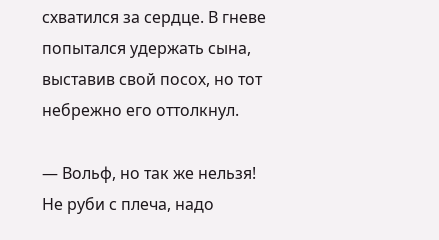схватился за сердце. В гневе попытался удержать сына, выставив свой посох, но тот небрежно его оттолкнул.

— Вольф, но так же нельзя! Не руби с плеча, надо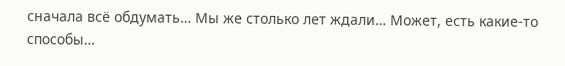сначала всё обдумать… Мы же столько лет ждали… Может, есть какие-то способы…